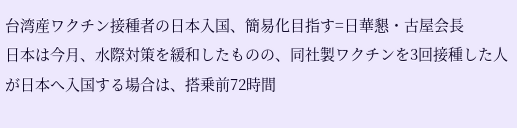台湾産ワクチン接種者の日本入国、簡易化目指す=日華懇・古屋会長
日本は今月、水際対策を緩和したものの、同社製ワクチンを3回接種した人が日本へ入国する場合は、搭乗前72時間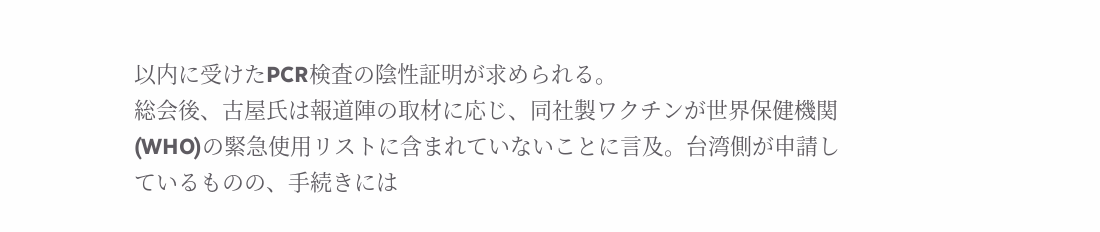以内に受けたPCR検査の陰性証明が求められる。
総会後、古屋氏は報道陣の取材に応じ、同社製ワクチンが世界保健機関(WHO)の緊急使用リストに含まれていないことに言及。台湾側が申請しているものの、手続きには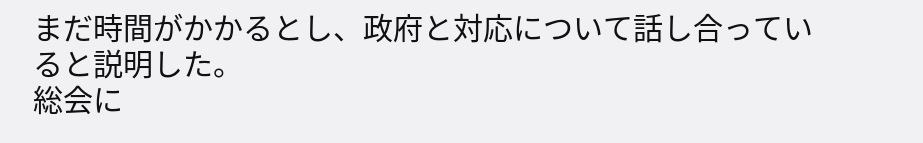まだ時間がかかるとし、政府と対応について話し合っていると説明した。
総会に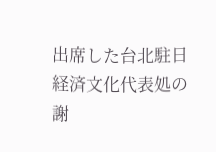出席した台北駐日経済文化代表処の謝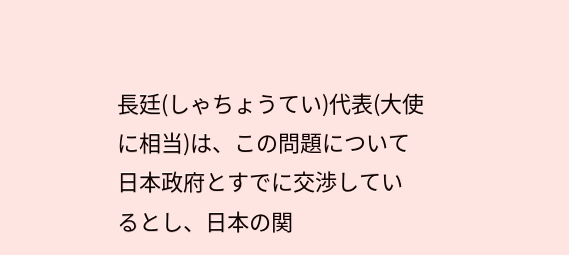長廷(しゃちょうてい)代表(大使に相当)は、この問題について日本政府とすでに交渉しているとし、日本の関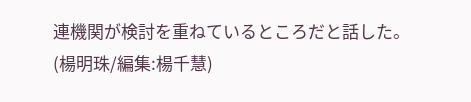連機関が検討を重ねているところだと話した。
(楊明珠/編集:楊千慧)